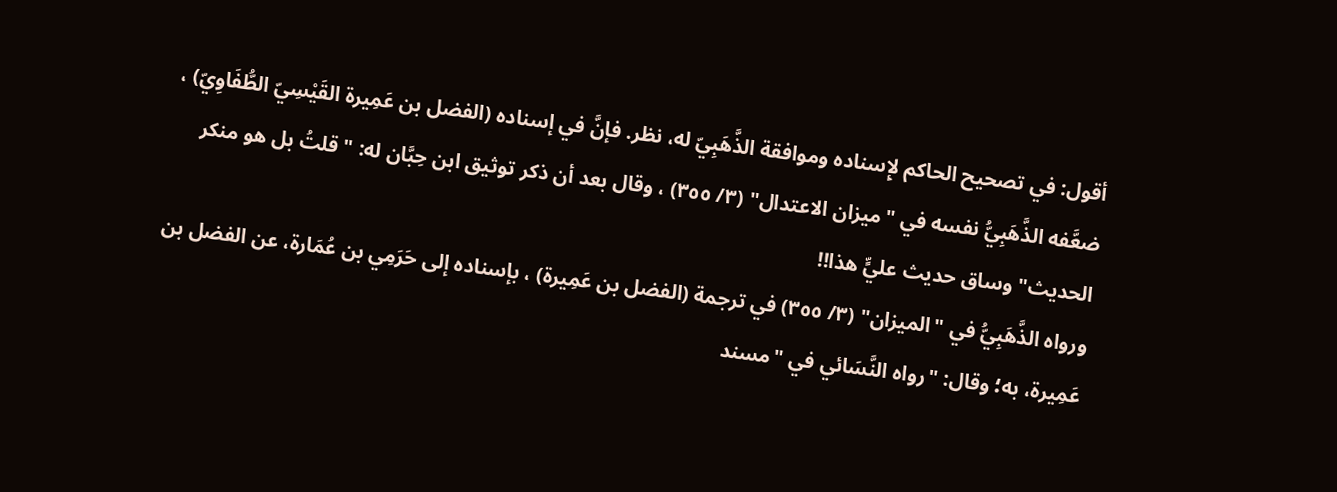أقول: في تصحيح الحاكم لإِسناده وموافقة الذَّهَبِيّ له، نظر. فإنَّ في إسناده (الفضل بن عَمِيرة القَيْسِيّ الطُّفَاوِيّ) ، ضعَّفه الذَّهَبِيُّ نفسه في "ميزان الاعتدال" (٣/ ٣٥٥) ، وقال بعد أن ذكر توثيق ابن حِبَّان له: "قلتُ بل هو منكر الحديث" وساق حديث عليٍّ هذا!!
ورواه الذَّهَبِيُّ في "الميزان" (٣/ ٣٥٥) في ترجمة (الفضل بن عَمِيرة) ، بإسناده إلى حَرَمِي بن عُمَارة، عن الفضل بن عَمِيرة، به؛ وقال: "رواه النَّسَائي في "مسند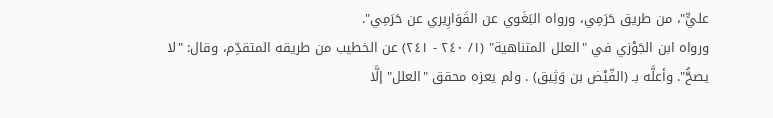عليٍّ"، من طريق حَرَمِي، ورواه البَغَوي عن القَوَارِيري عن حَرَمِي".
ورواه ابن الجَوْزي في "العلل المتناهية" (١/ ٢٤٠ - ٢٤١) عن الخطيب من طريقه المتقدِّم، وقال: "لا يصحُّ". وأعلَّه بـ (الفّيْض بن وَثِيق) . ولم يعزه محقق "العلل" إلَّا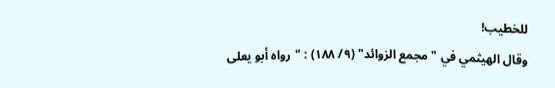للخطيب!
وقال الهيثمي في "مجمع الزوائد" (٩/ ١٨٨) : "رواه أبو يعلى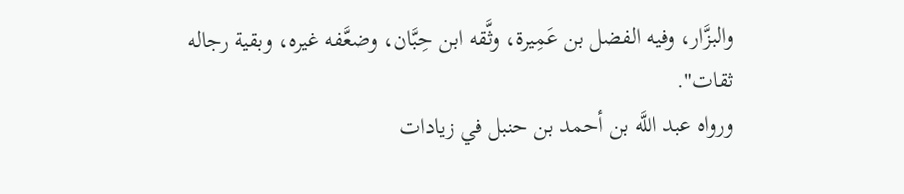والبزَّار، وفيه الفضل بن عَمِيرة، وثَّقه ابن حِبَّان، وضعَّفه غيره، وبقية رجاله ثقات".
ورواه عبد اللَّه بن أحمد بن حنبل في زيادات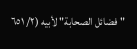"فضائل الصحابة" لأبيه (٢/ ٦٥١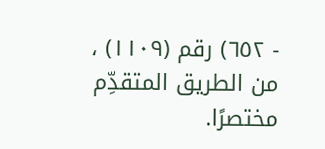- ٦٥٢) رقم (١١٠٩) ، من الطريق المتقدِّم مختصرًا.